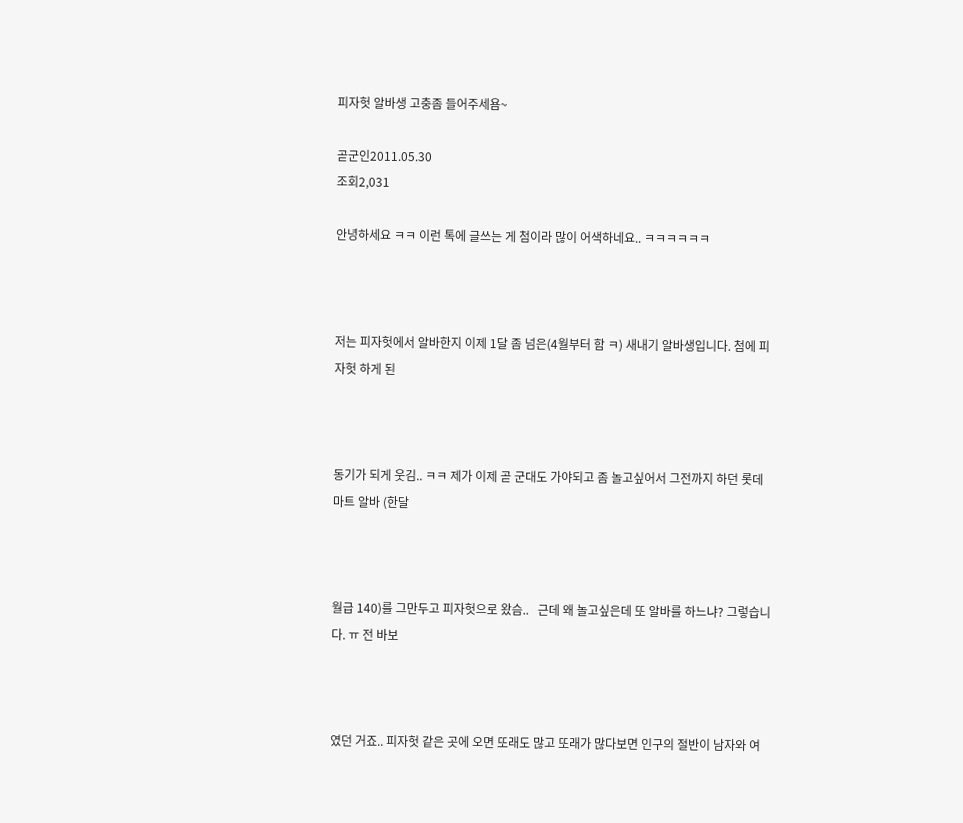피자헛 알바생 고충좀 들어주세욤~

곧군인2011.05.30
조회2,031

안녕하세요 ㅋㅋ 이런 톡에 글쓰는 게 첨이라 많이 어색하네요.. ㅋㅋㅋㅋㅋㅋ



저는 피자헛에서 알바한지 이제 1달 좀 넘은(4월부터 함 ㅋ) 새내기 알바생입니다. 첨에 피자헛 하게 된



동기가 되게 웃김.. ㅋㅋ 제가 이제 곧 군대도 가야되고 좀 놀고싶어서 그전까지 하던 롯데마트 알바 (한달



월급 140)를 그만두고 피자헛으로 왔슴..   근데 왜 놀고싶은데 또 알바를 하느냐? 그렇습니다. ㅠ 전 바보



였던 거죠.. 피자헛 같은 곳에 오면 또래도 많고 또래가 많다보면 인구의 절반이 남자와 여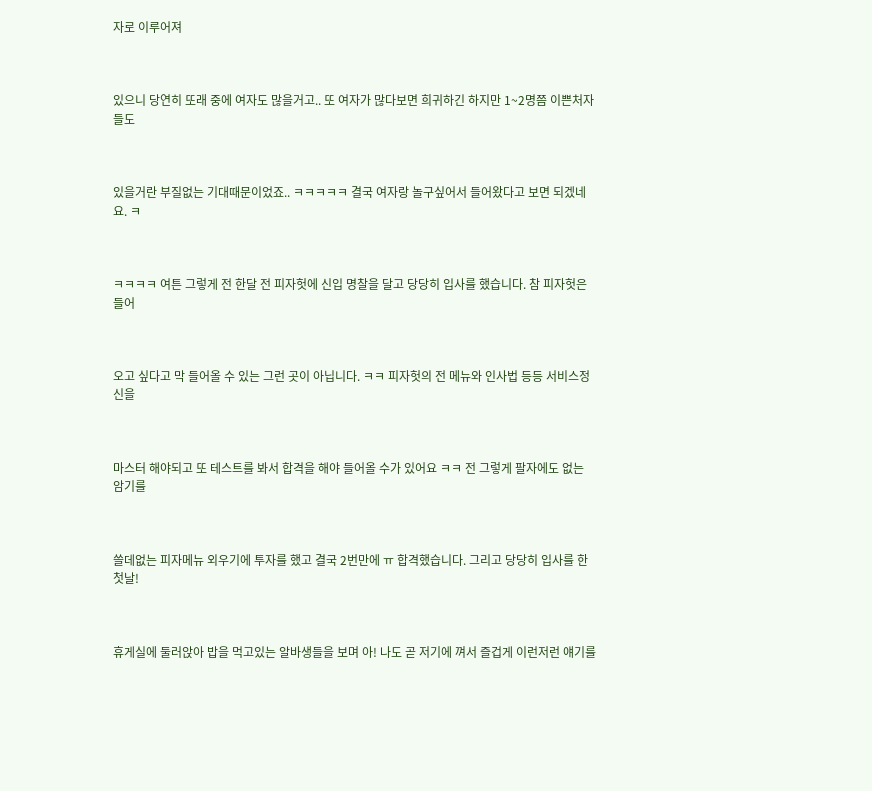자로 이루어져



있으니 당연히 또래 중에 여자도 많을거고.. 또 여자가 많다보면 희귀하긴 하지만 1~2명쯤 이쁜처자들도



있을거란 부질없는 기대때문이었죠.. ㅋㅋㅋㅋㅋ 결국 여자랑 놀구싶어서 들어왔다고 보면 되겠네요. ㅋ



ㅋㅋㅋㅋ 여튼 그렇게 전 한달 전 피자헛에 신입 명찰을 달고 당당히 입사를 했습니다. 참 피자헛은 들어



오고 싶다고 막 들어올 수 있는 그런 곳이 아닙니다. ㅋㅋ 피자헛의 전 메뉴와 인사법 등등 서비스정신을



마스터 해야되고 또 테스트를 봐서 합격을 해야 들어올 수가 있어요 ㅋㅋ 전 그렇게 팔자에도 없는 암기를



쓸데없는 피자메뉴 외우기에 투자를 했고 결국 2번만에 ㅠ 합격했습니다. 그리고 당당히 입사를 한 첫날!



휴게실에 둘러앉아 밥을 먹고있는 알바생들을 보며 아! 나도 곧 저기에 껴서 즐겁게 이런저런 얘기를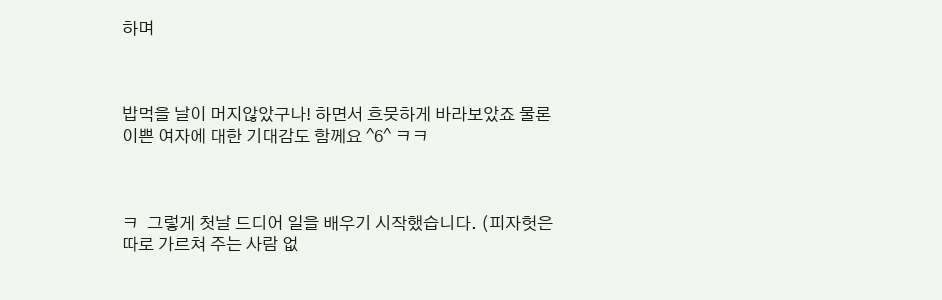하며



밥먹을 날이 머지않았구나! 하면서 흐뭇하게 바라보았죠 물론 이쁜 여자에 대한 기대감도 함께요 ^6^ ㅋㅋ



ㅋ  그렇게 첫날 드디어 일을 배우기 시작했습니다. (피자헛은 따로 가르쳐 주는 사람 없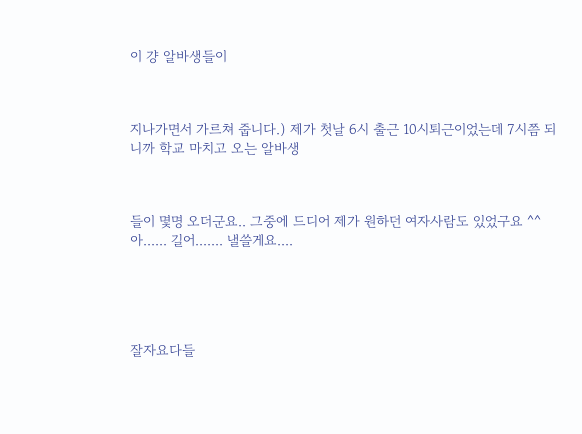이 걍 알바생들이



지나가면서 가르쳐 줍니다.) 제가 첫날 6시 출근 10시퇴근이었는데 7시쯤 되니까 학교 마치고 오는 알바생



들이 몇명 오더군요.. 그중에 드디어 제가 원하던 여자사람도 있었구요 ^^ 아...... 길어....... 낼쓸게요....





잘자요다들